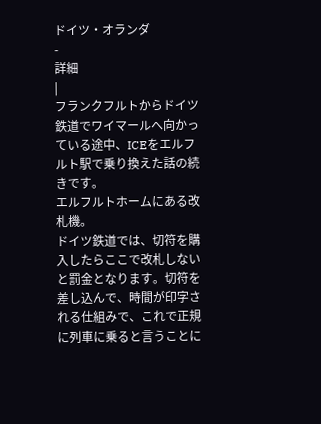ドイツ・オランダ
-
詳細
|
フランクフルトからドイツ鉄道でワイマールへ向かっている途中、ICEをエルフルト駅で乗り換えた話の続きです。
エルフルトホームにある改札機。
ドイツ鉄道では、切符を購入したらここで改札しないと罰金となります。切符を差し込んで、時間が印字される仕組みで、これで正規に列車に乗ると言うことに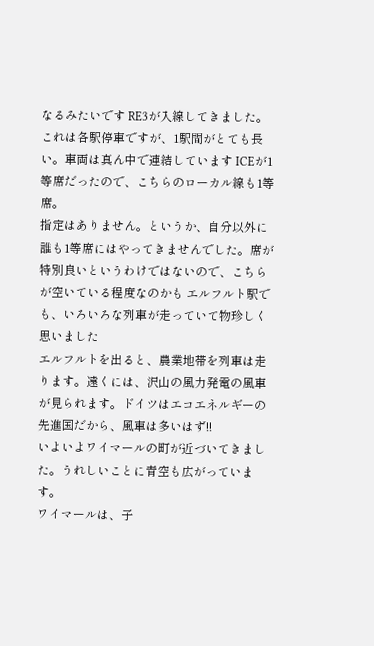なるみたいです RE3が入線してきました。
これは各駅停車ですが、1駅間がとても長い。車両は真ん中で連結しています ICEが1等席だったので、こちらのローカル線も1等席。
指定はありません。というか、自分以外に誰も1等席にはやってきませんでした。席が特別良いというわけではないので、こちらが空いている程度なのかも エルフルト駅でも、いろいろな列車が走っていて物珍しく思いました
エルフルトを出ると、農業地帯を列車は走ります。遠くには、沢山の風力発電の風車が見られます。ドイツはエコエネルギーの先進国だから、風車は多いはず!!
いよいよワイマールの町が近づいてきました。うれしいことに青空も広がっています。
ワイマールは、子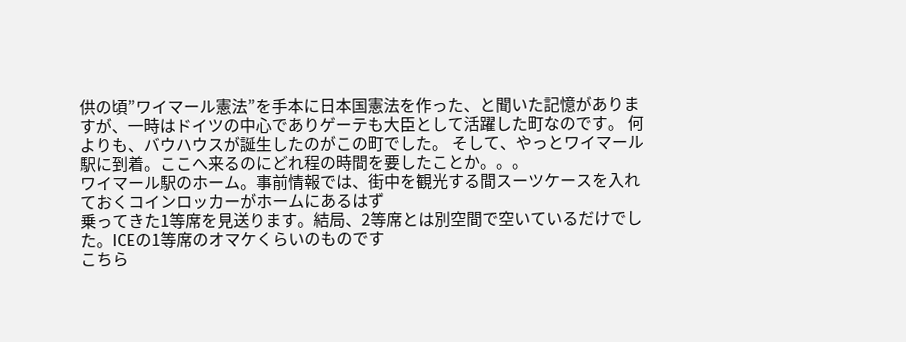供の頃”ワイマール憲法”を手本に日本国憲法を作った、と聞いた記憶がありますが、一時はドイツの中心でありゲーテも大臣として活躍した町なのです。 何よりも、バウハウスが誕生したのがこの町でした。 そして、やっとワイマール駅に到着。ここへ来るのにどれ程の時間を要したことか。。。
ワイマール駅のホーム。事前情報では、街中を観光する間スーツケースを入れておくコインロッカーがホームにあるはず
乗ってきた1等席を見送ります。結局、2等席とは別空間で空いているだけでした。ICEの1等席のオマケくらいのものです
こちら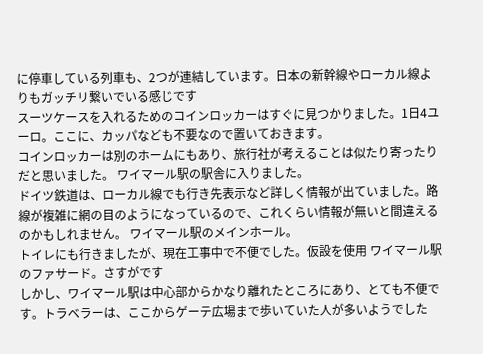に停車している列車も、2つが連結しています。日本の新幹線やローカル線よりもガッチリ繋いでいる感じです
スーツケースを入れるためのコインロッカーはすぐに見つかりました。1日4ユーロ。ここに、カッパなども不要なので置いておきます。
コインロッカーは別のホームにもあり、旅行社が考えることは似たり寄ったりだと思いました。 ワイマール駅の駅舎に入りました。
ドイツ鉄道は、ローカル線でも行き先表示など詳しく情報が出ていました。路線が複雑に網の目のようになっているので、これくらい情報が無いと間違えるのかもしれません。 ワイマール駅のメインホール。
トイレにも行きましたが、現在工事中で不便でした。仮設を使用 ワイマール駅のファサード。さすがです
しかし、ワイマール駅は中心部からかなり離れたところにあり、とても不便です。トラベラーは、ここからゲーテ広場まで歩いていた人が多いようでした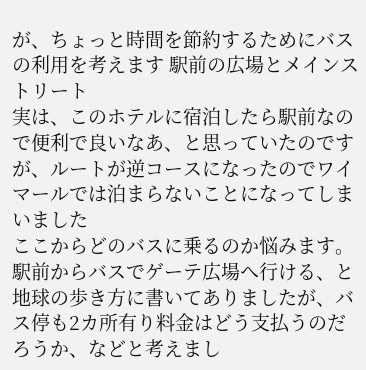が、ちょっと時間を節約するためにバスの利用を考えます 駅前の広場とメインストリート
実は、このホテルに宿泊したら駅前なので便利で良いなあ、と思っていたのですが、ルートが逆コースになったのでワイマールでは泊まらないことになってしまいました
ここからどのバスに乗るのか悩みます。駅前からバスでゲーテ広場へ行ける、と地球の歩き方に書いてありましたが、バス停も2カ所有り料金はどう支払うのだろうか、などと考えまし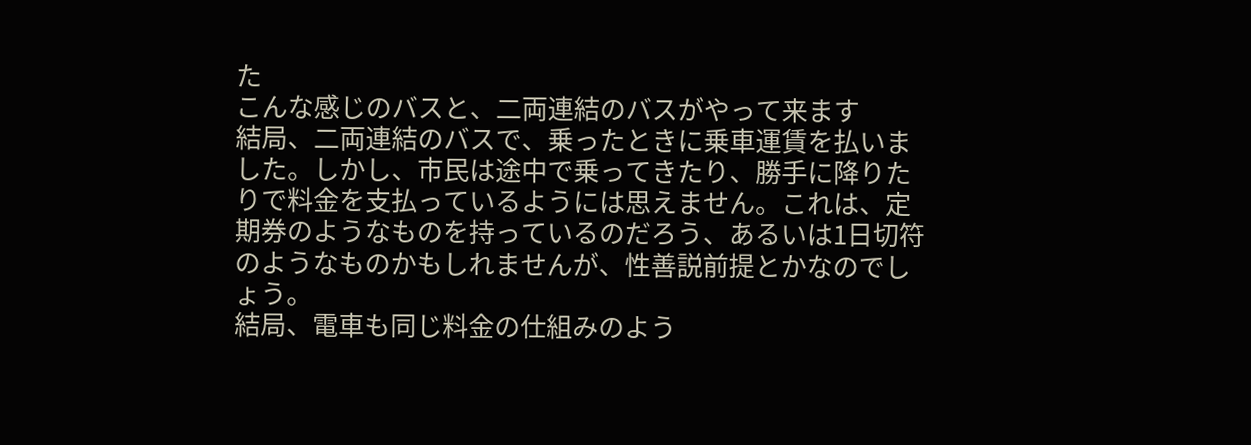た
こんな感じのバスと、二両連結のバスがやって来ます
結局、二両連結のバスで、乗ったときに乗車運賃を払いました。しかし、市民は途中で乗ってきたり、勝手に降りたりで料金を支払っているようには思えません。これは、定期券のようなものを持っているのだろう、あるいは1日切符のようなものかもしれませんが、性善説前提とかなのでしょう。
結局、電車も同じ料金の仕組みのよう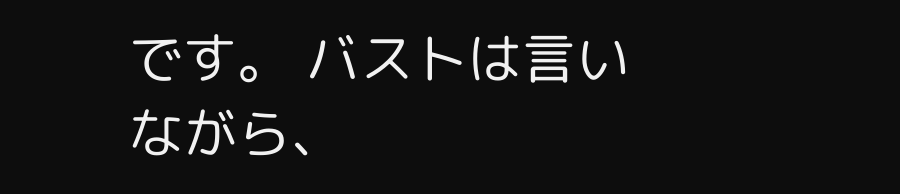です。 バストは言いながら、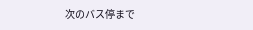次のバス停まで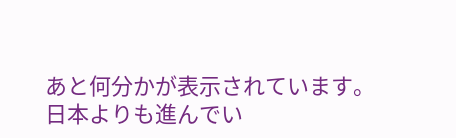あと何分かが表示されています。日本よりも進んでい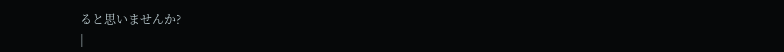ると思いませんか?
|